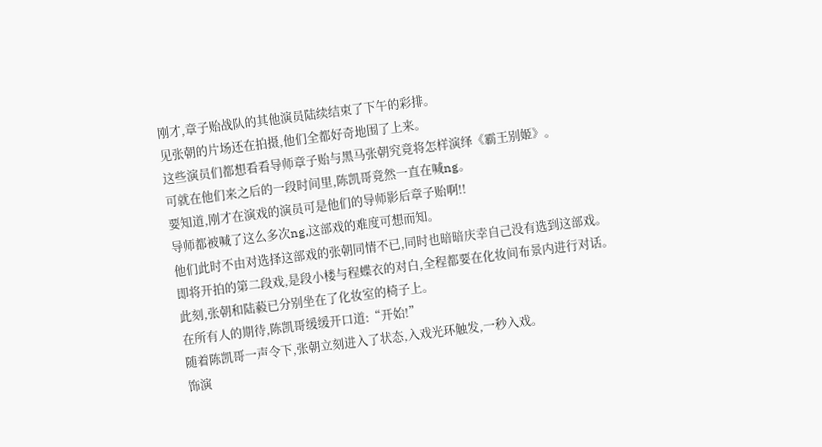刚才,章子贻战队的其他演员陆续结束了下午的彩排。
见张朝的片场还在拍摄,他们全都好奇地围了上来。
这些演员们都想看看导师章子贻与黑马张朝究竟将怎样演绎《霸王别姬》。
可就在他们来之后的一段时间里,陈凯哥竟然一直在喊ng。
要知道,刚才在演戏的演员可是他们的导师影后章子贻啊!!
导师都被喊了这么多次ng,这部戏的难度可想而知。
他们此时不由对选择这部戏的张朝同情不已,同时也暗暗庆幸自己没有选到这部戏。
即将开拍的第二段戏,是段小楼与程蝶衣的对白,全程都要在化妆间布景内进行对话。
此刻,张朝和陆藙已分别坐在了化妆室的椅子上。
在所有人的期待,陈凯哥缓缓开口道:“开始!”
随着陈凯哥一声令下,张朝立刻进入了状态,入戏光环触发,一秒入戏。
饰演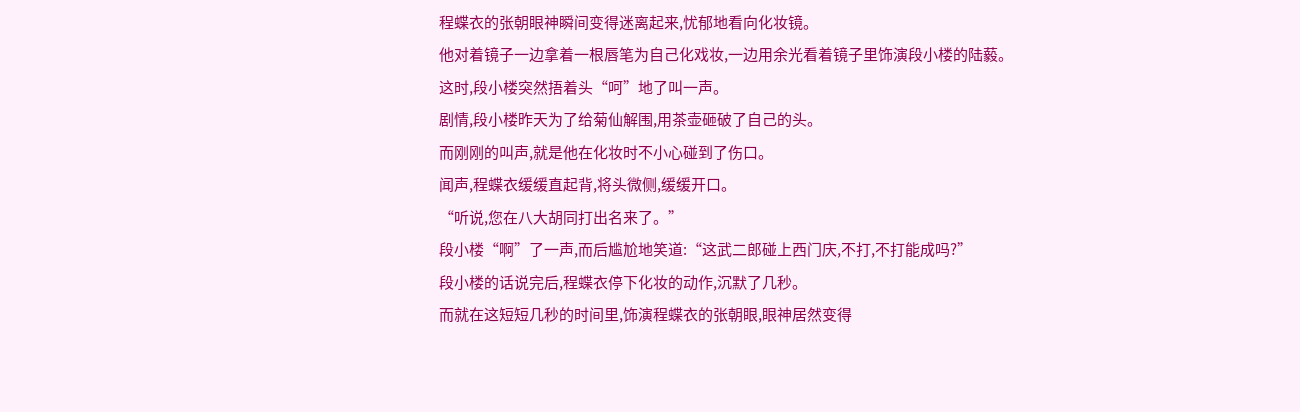程蝶衣的张朝眼神瞬间变得迷离起来,忧郁地看向化妆镜。
他对着镜子一边拿着一根唇笔为自己化戏妆,一边用余光看着镜子里饰演段小楼的陆藙。
这时,段小楼突然捂着头“呵”地了叫一声。
剧情,段小楼昨天为了给菊仙解围,用茶壶砸破了自己的头。
而刚刚的叫声,就是他在化妆时不小心碰到了伤口。
闻声,程蝶衣缓缓直起背,将头微侧,缓缓开口。
“听说,您在八大胡同打出名来了。”
段小楼“啊”了一声,而后尴尬地笑道:“这武二郎碰上西门庆,不打,不打能成吗?”
段小楼的话说完后,程蝶衣停下化妆的动作,沉默了几秒。
而就在这短短几秒的时间里,饰演程蝶衣的张朝眼,眼神居然变得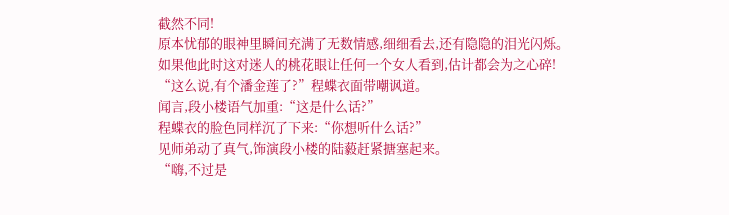截然不同!
原本忧郁的眼神里瞬间充满了无数情感,细细看去,还有隐隐的泪光闪烁。
如果他此时这对迷人的桃花眼让任何一个女人看到,估计都会为之心碎!
“这么说,有个潘金莲了?”程蝶衣面带嘲讽道。
闻言,段小楼语气加重:“这是什么话?”
程蝶衣的脸色同样沉了下来:“你想听什么话?”
见师弟动了真气,饰演段小楼的陆藙赶紧搪塞起来。
“嗨,不过是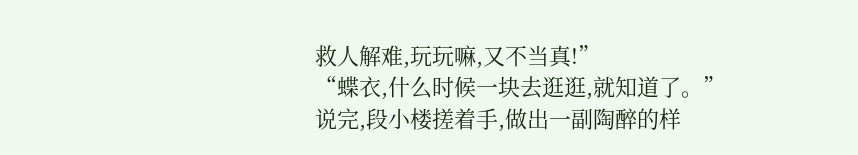救人解难,玩玩嘛,又不当真!”
“蝶衣,什么时候一块去逛逛,就知道了。”
说完,段小楼搓着手,做出一副陶醉的样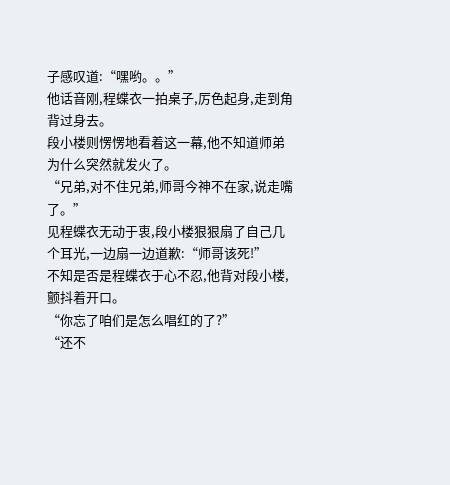子感叹道:“嘿哟。。”
他话音刚,程蝶衣一拍桌子,厉色起身,走到角背过身去。
段小楼则愣愣地看着这一幕,他不知道师弟为什么突然就发火了。
“兄弟,对不住兄弟,师哥今神不在家,说走嘴了。”
见程蝶衣无动于衷,段小楼狠狠扇了自己几个耳光,一边扇一边道歉:“师哥该死!”
不知是否是程蝶衣于心不忍,他背对段小楼,颤抖着开口。
“你忘了咱们是怎么唱红的了?”
“还不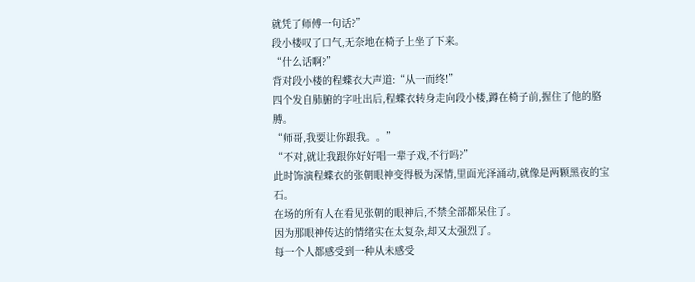就凭了师傅一句话?”
段小楼叹了口气,无奈地在椅子上坐了下来。
“什么话啊?”
背对段小楼的程蝶衣大声道:“从一而终!”
四个发自肺腑的字吐出后,程蝶衣转身走向段小楼,蹲在椅子前,握住了他的胳膊。
“师哥,我要让你跟我。。”
“不对,就让我跟你好好唱一辈子戏,不行吗?”
此时饰演程蝶衣的张朝眼神变得极为深情,里面光泽涌动,就像是两颗黑夜的宝石。
在场的所有人在看见张朝的眼神后,不禁全部都呆住了。
因为那眼神传达的情绪实在太复杂,却又太强烈了。
每一个人都感受到一种从未感受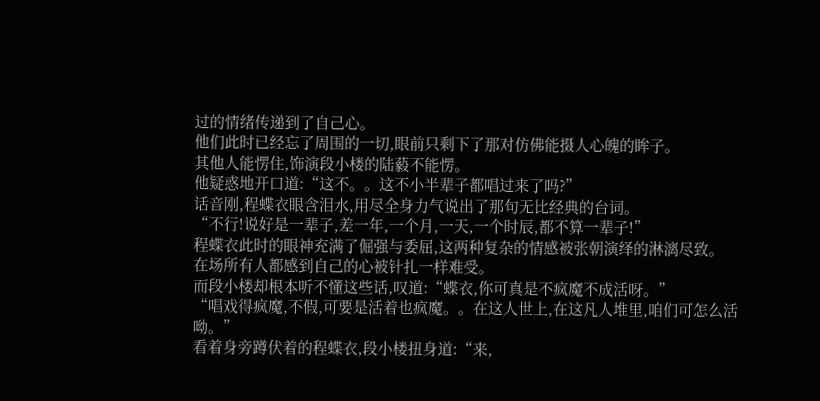过的情绪传递到了自己心。
他们此时已经忘了周围的一切,眼前只剩下了那对仿佛能摄人心魄的眸子。
其他人能愣住,饰演段小楼的陆藙不能愣。
他疑惑地开口道:“这不。。这不小半辈子都唱过来了吗?”
话音刚,程蝶衣眼含泪水,用尽全身力气说出了那句无比经典的台词。
“不行!说好是一辈子,差一年,一个月,一天,一个时辰,都不算一辈子!”
程蝶衣此时的眼神充满了倔强与委屈,这两种复杂的情感被张朝演绎的淋漓尽致。
在场所有人都感到自己的心被针扎一样难受。
而段小楼却根本听不懂这些话,叹道:“蝶衣,你可真是不疯魔不成活呀。”
“唱戏得疯魔,不假,可要是活着也疯魔。。在这人世上,在这凡人堆里,咱们可怎么活呦。”
看着身旁蹲伏着的程蝶衣,段小楼扭身道:“来,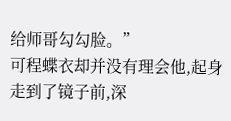给师哥勾勾脸。”
可程蝶衣却并没有理会他,起身走到了镜子前,深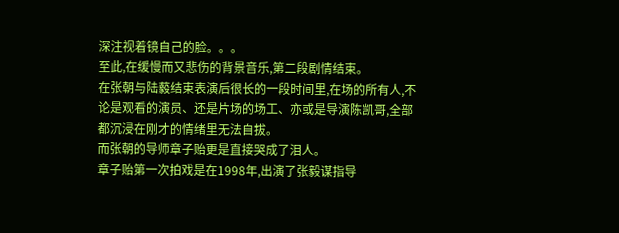深注视着镜自己的脸。。。
至此,在缓慢而又悲伤的背景音乐,第二段剧情结束。
在张朝与陆藙结束表演后很长的一段时间里,在场的所有人,不论是观看的演员、还是片场的场工、亦或是导演陈凯哥,全部都沉浸在刚才的情绪里无法自拔。
而张朝的导师章子贻更是直接哭成了泪人。
章子贻第一次拍戏是在1998年,出演了张毅谋指导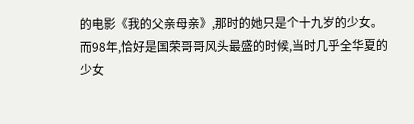的电影《我的父亲母亲》,那时的她只是个十九岁的少女。
而98年,恰好是国荣哥哥风头最盛的时候,当时几乎全华夏的少女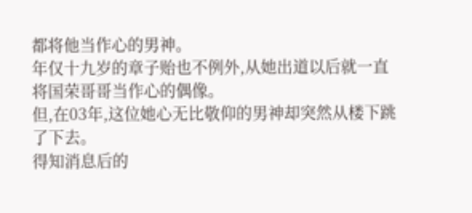都将他当作心的男神。
年仅十九岁的章子贻也不例外,从她出道以后就一直将国荣哥哥当作心的偶像。
但,在03年,这位她心无比敬仰的男神却突然从楼下跳了下去。
得知消息后的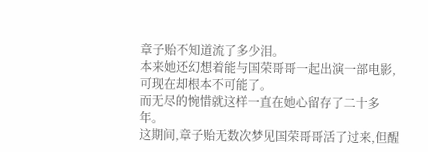章子贻不知道流了多少泪。
本来她还幻想着能与国荣哥哥一起出演一部电影,可现在却根本不可能了。
而无尽的惋惜就这样一直在她心留存了二十多年。
这期间,章子贻无数次梦见国荣哥哥活了过来,但醒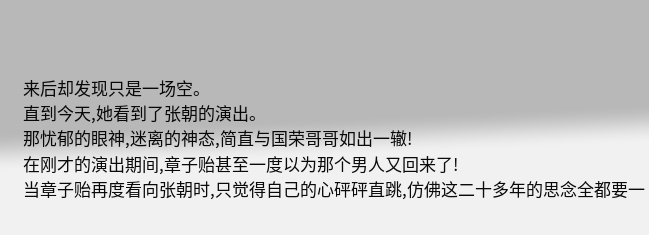来后却发现只是一场空。
直到今天,她看到了张朝的演出。
那忧郁的眼神,迷离的神态,简直与国荣哥哥如出一辙!
在刚才的演出期间,章子贻甚至一度以为那个男人又回来了!
当章子贻再度看向张朝时,只觉得自己的心砰砰直跳,仿佛这二十多年的思念全都要一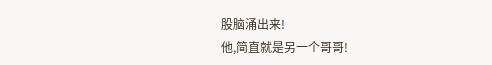股脑涌出来!
他,简直就是另一个哥哥!